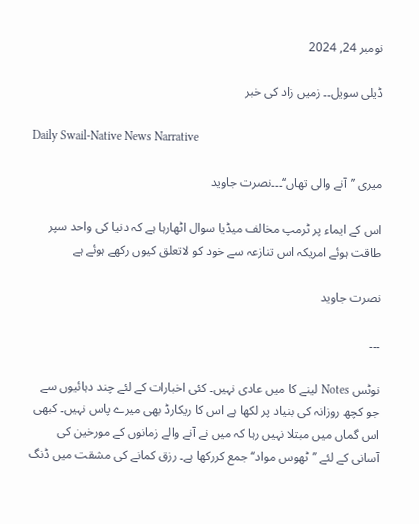نومبر 24, 2024

ڈیلی سویل۔۔ زمیں زاد کی خبر

Daily Swail-Native News Narrative

میری ’’آنے والی تھاں‘‘۔۔۔نصرت جاوید

اس کے ایماء پر ٹرمپ مخالف میڈیا سوال اٹھارہا ہے کہ دنیا کی واحد سپر طاقت ہوئے امریکہ اس تنازعہ سے خود کو لاتعلق کیوں رکھے ہوئے ہے

نصرت جاوید

۔۔۔

نوٹس Notes لینے کا میں عادی نہیں۔ کئی اخبارات کے لئے چند دہائیوں سے جو کچھ روزانہ کی بنیاد پر لکھا ہے اس کا ریکارڈ بھی میرے پاس نہیں۔ کبھی اس گماں میں مبتلا نہیں رہا کہ میں نے آنے والے زمانوں کے مورخین کی آسانی کے لئے ’’ٹھوس مواد‘‘ جمع کررکھا ہے۔ رزق کمانے کی مشقت میں ڈنگ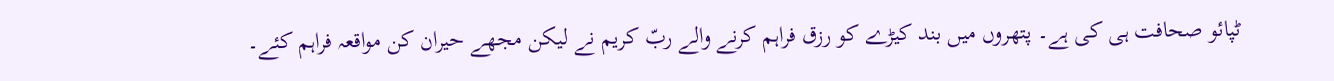ٹپائو صحافت ہی کی ہے۔ پتھروں میں بند کیڑے کو رزق فراہم کرنے والے ربّ کریم نے لیکن مجھے حیران کن مواقعہ فراہم کئے۔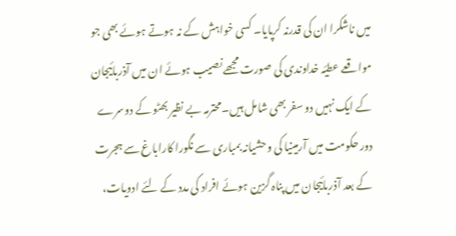میں ناشکرا ان کی قدرنہ کرپایا۔ کسی خواہش کے نہ ہوتے ہوئے بھی جو مواقعے عطیٔہ خداوندی کی صورت مجھے نصیب ہوئے ان میں آذربائیجان کے ایک نہیں دو سفر بھی شامل ہیں۔محترمہ بے نظیر بھٹو کے دوسرے دور حکومت میں آرمینیا کی وحشیانہ بمباری سے نگورا کاراباغ سے ہجرت کے بعد آذربائیجان میں پناہ گزین ہوئے افراد کی مدد کے لئے ادویات،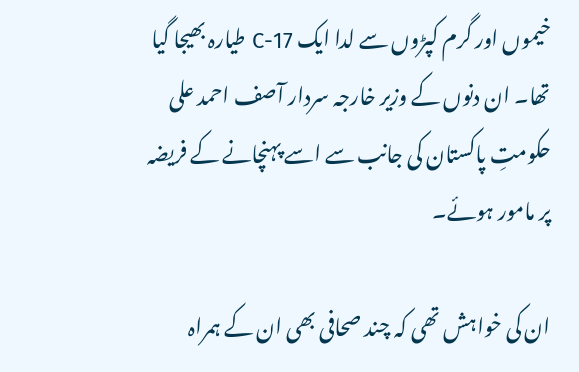خیموں اور گرم کپڑوں سے لدا ایک C-17 طیارہ بھیجا گیا تھا۔ ان دنوں کے وزیر خارجہ سردار آصف احمد علی حکومتِ پاکستان کی جانب سے اسے پہنچانے کے فریضہ پر مامور ہوئے۔

ان کی خواہش تھی کہ چند صحافی بھی ان کے ہمراہ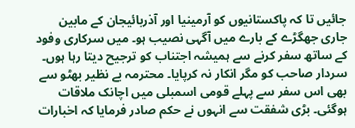جائیں تا کہ پاکستانیوں کو آرمینیا اور آذربائیجان کے مابین جاری جھگڑے کے بارے میں آگہی نصیب ہو۔ میں سرکاری وفود کے ساتھ سفر کرنے سے ہمیشہ اجتناب کو ترجیح دیتا رہا ہوں۔ سردار صاحب کو مگر انکار نہ کرپایا۔ محترمہ بے نظیر بھٹو سے بھی اس سفر سے پہلے قومی اسمبلی میں اچانک ملاقات ہوگئی۔ بڑی شفقت سے انہوں نے حکم صادر فرمایا کہ اخبارات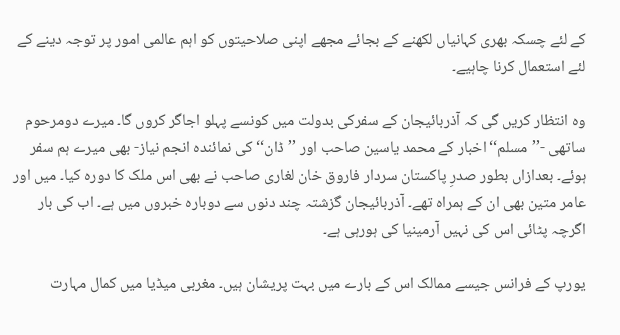کے لئے چسکہ بھری کہانیاں لکھنے کے بجائے مجھے اپنی صلاحیتوں کو اہم عالمی امور پر توجہ دینے کے لئے استعمال کرنا چاہیے۔

وہ انتظار کریں گی کہ آذربائیجان کے سفرکی بدولت میں کونسے پہلو اجاگر کروں گا۔ میرے دومرحوم ساتھی -’’مسلم‘‘اخبار کے محمد یاسین صاحب اور ’’ڈان‘‘ کی نمائندہ انجم نیاز- بھی میرے ہم سفر ہوئے۔ بعدازاں بطور صدرِ پاکستان سردار فاروق خان لغاری صاحب نے بھی اس ملک کا دورہ کیا۔ میں اور عامر متین بھی ان کے ہمراہ تھے۔ آذربائیجان گزشتہ چند دنوں سے دوبارہ خبروں میں ہے۔ اب کی بار اگرچہ پٹائی اس کی نہیں آرمینیا کی ہورہی ہے۔

یورپ کے فرانس جیسے ممالک اس کے بارے میں بہت پریشان ہیں۔ مغربی میڈیا میں کمال مہارت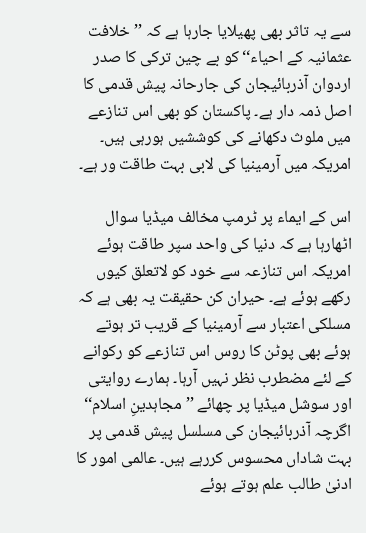سے یہ تاثر بھی پھیلایا جارہا ہے کہ ’’خلافت عثمانیہ کے احیاء‘‘ کو بے چین ترکی کا صدر اردوان آذربائیجان کی جارحانہ پیش قدمی کا اصل ذمہ دار ہے۔ پاکستان کو بھی اس تنازعے میں ملوث دکھانے کی کوششیں ہورہی ہیں۔ امریکہ میں آرمینیا کی لابی بہت طاقت ور ہے۔

اس کے ایماء پر ٹرمپ مخالف میڈیا سوال اٹھارہا ہے کہ دنیا کی واحد سپر طاقت ہوئے امریکہ اس تنازعہ سے خود کو لاتعلق کیوں رکھے ہوئے ہے۔ حیران کن حقیقت یہ بھی ہے کہ مسلکی اعتبار سے آرمینیا کے قریب تر ہوتے ہوئے بھی پوٹن کا روس اس تنازعے کو رکوانے کے لئے مضطرب نظر نہیں آرہا۔ ہمارے روایتی اور سوشل میڈیا پر چھائے ’’مجاہدینِ اسلام‘‘ اگرچہ آذربائیجان کی مسلسل پیش قدمی پر بہت شاداں محسوس کررہے ہیں۔ عالمی امور کا ادنیٰ طالب علم ہوتے ہوئے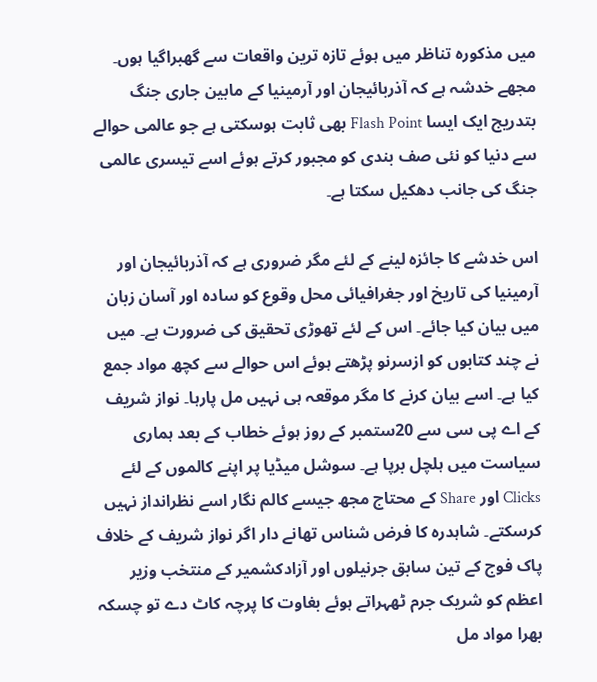میں مذکورہ تناظر میں ہوئے تازہ ترین واقعات سے گھبراگیا ہوں۔ مجھے خدشہ ہے کہ آذربائیجان اور آرمینیا کے مابین جاری جنگ بتدریج ایک ایسا Flash Point بھی ثابت ہوسکتی ہے جو عالمی حوالے سے دنیا کو نئی صف بندی کو مجبور کرتے ہوئے اسے تیسری عالمی جنگ کی جانب دھکیل سکتا ہے۔

اس خدشے کا جائزہ لینے کے لئے مگر ضروری ہے کہ آذربائیجان اور آرمینیا کی تاریخ اور جغرافیائی محل وقوع کو سادہ اور آسان زبان میں بیان کیا جائے۔ اس کے لئے تھوڑی تحقیق کی ضرورت ہے۔ میں نے چند کتابوں کو ازسرنو پڑھتے ہوئے اس حوالے سے کچھ مواد جمع کیا ہے۔ اسے بیان کرنے کا مگر موقعہ ہی نہیں مل پارہا۔ نواز شریف کے اے پی سی سے 20ستمبر کے روز ہوئے خطاب کے بعد ہماری سیاست میں ہلچل برپا ہے۔ سوشل میڈیا پر اپنے کالموں کے لئے Clicks اور Share کے محتاج مجھ جیسے کالم نگار اسے نظرانداز نہیں کرسکتے۔ شاہدرہ کا فرض شناس تھانے دار اگر نواز شریف کے خلاف پاک فوج کے تین سابق جرنیلوں اور آزادکشمیر کے منتخب وزیر اعظم کو شریک جرم ٹھہراتے ہوئے بغاوت کا پرچہ کاٹ دے تو چسکہ بھرا مواد مل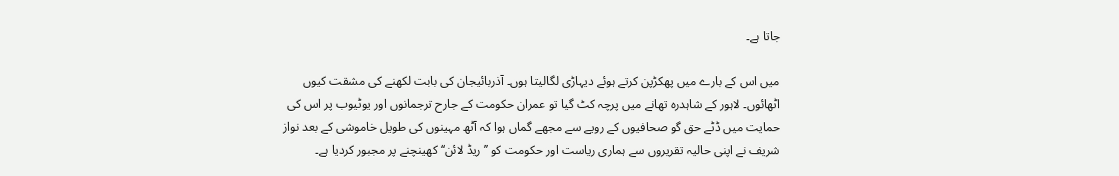جاتا ہے۔

میں اس کے بارے میں پھکڑپن کرتے ہوئے دیہاڑی لگالیتا ہوں۔ آذربائیجان کی بابت لکھنے کی مشقت کیوں اٹھائوں۔ لاہور کے شاہدرہ تھانے میں پرچہ کٹ گیا تو عمران حکومت کے جارح ترجمانوں اور یوٹیوب پر اس کی حمایت میں ڈٹے حق گو صحافیوں کے رویے سے مجھے گماں ہوا کہ آٹھ مہینوں کی طویل خاموشی کے بعد نواز شریف نے اپنی حالیہ تقریروں سے ہماری ریاست اور حکومت کو ’’ریڈ لائن‘‘ کھینچنے پر مجبور کردیا ہے۔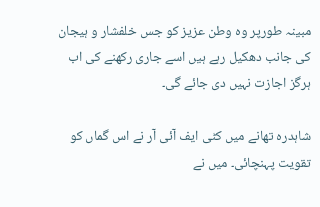مبینہ طورپر وہ وطن عزیز کو جس خلفشار و ہیجان کی جانب دھکیل رہے ہیں اسے جاری رکھنے کی اب ہرگز اجازت نہیں دی جائے گی۔

شاہدرہ تھانے میں کٹی ایف آئی آر نے اس گماں کو تقویت پہنچائی۔ میں نے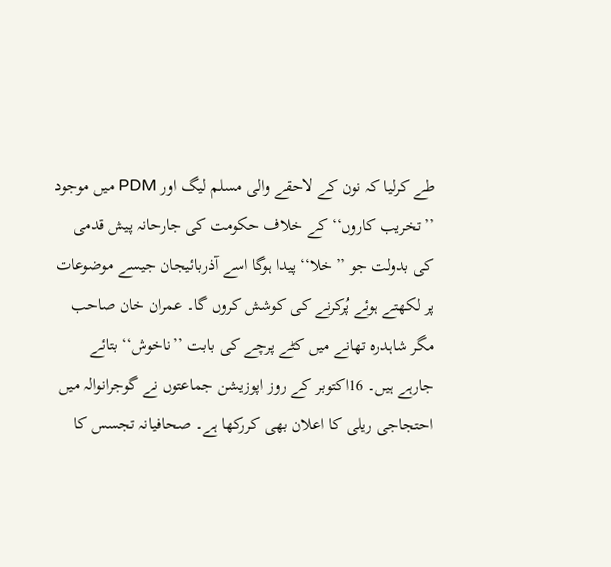طے کرلیا کہ نون کے لاحقے والی مسلم لیگ اور PDM میں موجود ’’تخریب کاروں‘‘ کے خلاف حکومت کی جارحانہ پیش قدمی کی بدولت جو ’’خلا‘‘ پیدا ہوگا اسے آذربائیجان جیسے موضوعات پر لکھتے ہوئے پُرکرنے کی کوشش کروں گا۔ عمران خان صاحب مگر شاہدرہ تھانے میں کٹے پرچے کی بابت ’’ناخوش‘‘ بتائے جارہے ہیں۔ 16اکتوبر کے روز اپوزیشن جماعتوں نے گوجرانوالہ میں احتجاجی ریلی کا اعلان بھی کررکھا ہے۔ صحافیانہ تجسس کا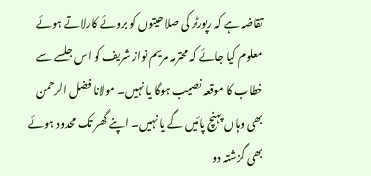تقاضہ ہے کہ رپورٹر کی صلاحیتوں کو بروئے کارلاتے ہوئے معلوم کیا جائے کہ محترمہ مریم نواز شریف کو اس جلسے سے خطاب کا موقعہ نصیب ہوگا یا نہیں۔ مولانا فضل الرحمن بھی وہاں پہنچ پائیں گے یا نہیں۔ اپنے گھر تک محدود ہوئے بھی گزشتہ دو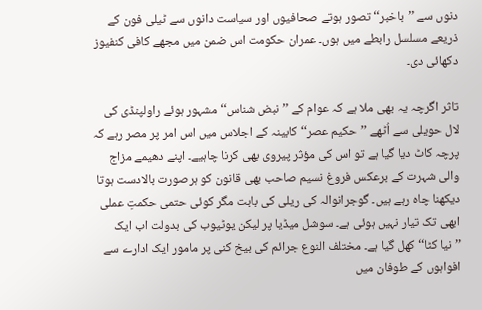دنوں سے ’’باخبر‘‘ تصور ہوتے صحافیوں اور سیاست دانوں سے ٹیلی فون کے ذریعے مسلسل رابطے میں ہوں۔ عمران حکومت اس ضمن میں مجھے کافی کنفیوز دکھائی دی۔

تاثر اگرچہ یہ بھی ملا ہے کہ عوام کے ’’نبض شناس‘‘ مشہور ہوئے راولپنڈی کی لال حویلی سے اُٹھے ’’حکیم عصر‘‘ کابینہ کے اجلاس میں اس امر پر مصر رہے کہ پرچہ کاٹ دیا گیا ہے تو اس کی مؤثر پیروی بھی کرنا چاہیے۔ اپنے دھیمے مزاج والی شہرت کے برعکس فروغ نسیم صاحب بھی قانون کو ہرصورت بالادست ہوتا دیکھنا چاہ رہے ہیں۔ گوجرانوالہ کی ریلی کی بابت مگر کوئی حتمی حکمتِ عملی ابھی تک تیار نہیں ہوئی ہے۔ سوشل میڈیا پر لیکن یوٹیوب کی بدولت اب ایک ’’نیا کٹا‘‘ کھل گیا ہے۔ مختلف النوع جرائم کی بیخ کنی پر مامور ایک ادارے سے افواہوں کے طوفان میں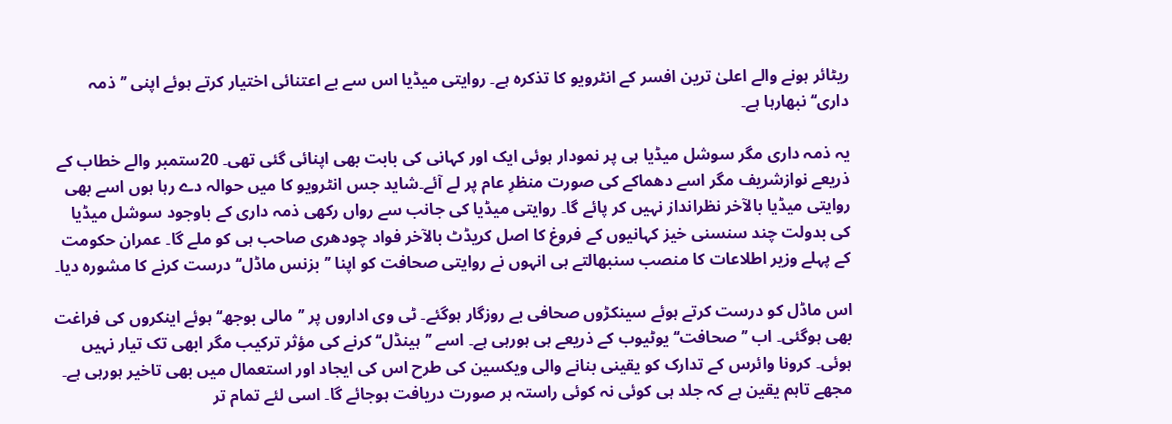ریٹائر ہونے والے اعلیٰ ترین افسر کے انٹرویو کا تذکرہ ہے۔ روایتی میڈیا اس سے بے اعتنائی اختیار کرتے ہوئے اپنی ’’ذمہ داری‘‘ نبھارہا ہے۔

یہ ذمہ داری مگر سوشل میڈیا ہی پر نمودار ہوئی ایک اور کہانی کی بابت بھی اپنائی گئی تھی۔ 20ستمبر والے خطاب کے ذریعے نوازشریف مگر اسے دھماکے کی صورت منظرِ عام پر لے آئے۔شاید جس انٹرویو کا میں حوالہ دے رہا ہوں اسے بھی روایتی میڈیا بالآخر نظرانداز نہیں کر پائے گا۔ روایتی میڈیا کی جانب سے رواں رکھی ذمہ داری کے باوجود سوشل میڈیا کی بدولت چند سنسنی خیز کہانیوں کے فروغ کا اصل کریڈٹ بالآخر فواد چودھری صاحب ہی کو ملے گا۔ عمران حکومت کے پہلے وزیر اطلاعات کا منصب سنبھالتے ہی انہوں نے روایتی صحافت کو اپنا ’’بزنس ماڈل‘‘ درست کرنے کا مشورہ دیا۔

اس ماڈل کو درست کرتے ہوئے سینکڑوں صحافی بے روزگار ہوگئے۔ ٹی وی اداروں پر ’’مالی بوجھ‘‘ ہوئے اینکروں کی فراغت بھی ہوگئی۔ اب ’’صحافت‘‘ یوٹیوب کے ذریعے ہی ہورہی ہے۔ اسے ’’ہینڈل‘‘ کرنے کی مؤثر ترکیب مگر ابھی تک تیار نہیں ہوئی۔ کرونا وائرس کے تدارک کو یقینی بنانے والی ویکسین کی طرح اس کی ایجاد اور استعمال میں بھی تاخیر ہورہی ہے۔ مجھے تاہم یقین ہے کہ جلد ہی کوئی نہ کوئی راستہ ہر صورت دریافت ہوجائے گا۔ اسی لئے تمام تر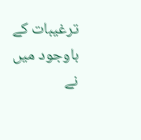ترغیبات کے باوجود میں نے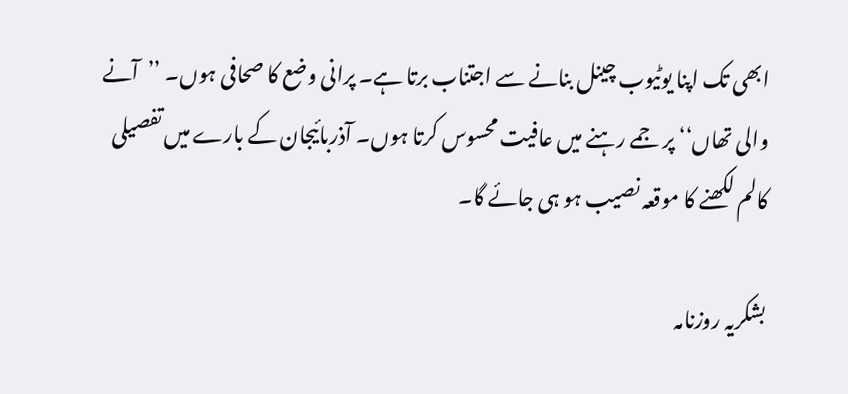ابھی تک اپنا یوٹیوب چینل بنانے سے اجتناب برتا ہے۔ پرانی وضع کا صحافی ہوں۔ ’’آنے والی تھاں‘‘ پر جمے رہنے میں عافیت محسوس کرتا ہوں۔ آذربائیجان کے بارے میں تفصیلی کالم لکھنے کا موقعہ نصیب ہو ہی جائے گا۔

بشکریہ روزنامہ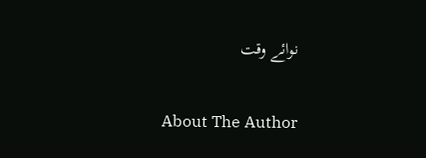نوائے وقت

About The Author